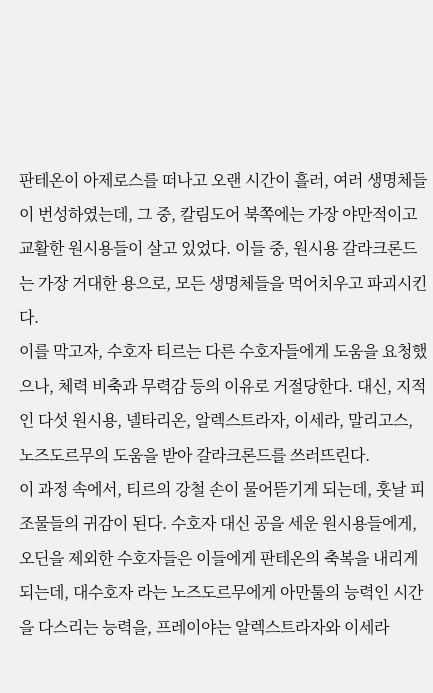판테온이 아제로스를 떠나고 오랜 시간이 흘러, 여러 생명체들이 번성하였는데, 그 중, 칼림도어 북쪽에는 가장 야만적이고 교활한 원시용들이 살고 있었다. 이들 중, 원시용 갈라크론드는 가장 거대한 용으로, 모든 생명체들을 먹어치우고 파괴시킨다.
이를 막고자, 수호자 티르는 다른 수호자들에게 도움을 요청했으나, 체력 비축과 무력감 등의 이유로 거절당한다. 대신, 지적인 다섯 원시용, 넬타리온, 알렉스트라자, 이세라, 말리고스, 노즈도르무의 도움을 받아 갈라크론드를 쓰러뜨린다.
이 과정 속에서, 티르의 강철 손이 물어뜯기게 되는데, 훗날 피조물들의 귀감이 된다. 수호자 대신 공을 세운 원시용들에게, 오딘을 제외한 수호자들은 이들에게 판테온의 축복을 내리게 되는데, 대수호자 라는 노즈도르무에게 아만툴의 능력인 시간을 다스리는 능력을, 프레이야는 알렉스트라자와 이세라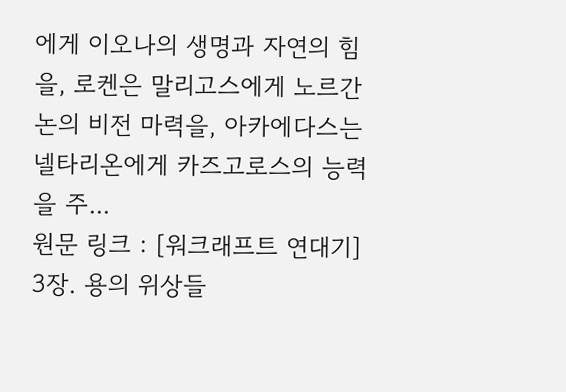에게 이오나의 생명과 자연의 힘을, 로켄은 말리고스에게 노르간논의 비전 마력을, 아카에다스는 넬타리온에게 카즈고로스의 능력을 주...
원문 링크 : [워크래프트 연대기] 3장. 용의 위상들